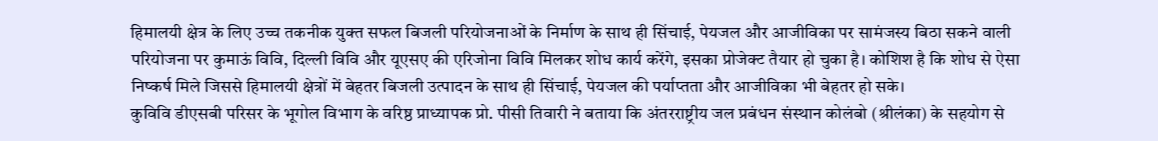हिमालयी क्षेत्र के लिए उच्च तकनीक युक्त सफल बिजली परियोजनाओं के निर्माण के साथ ही सिंचाई, पेयजल और आजीविका पर सामंजस्य बिठा सकने वाली परियोजना पर कुमाऊं विवि, दिल्ली विवि और यूएसए की एरिजोना विवि मिलकर शोध कार्य करेंगे, इसका प्रोजेक्ट तैयार हो चुका है। कोशिश है कि शोध से ऐसा निष्कर्ष मिले जिससे हिमालयी क्षेत्रों में बेहतर बिजली उत्पादन के साथ ही सिंचाई, पेयजल की पर्याप्तता और आजीविका भी बेहतर हो सके।
कुविवि डीएसबी परिसर के भूगोल विभाग के वरिष्ठ प्राध्यापक प्रो. पीसी तिवारी ने बताया कि अंतरराष्ट्रीय जल प्रबंधन संस्थान कोलंबो (श्रीलंका) के सहयोग से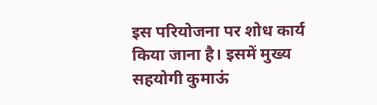इस परियोजना पर शोध कार्य किया जाना है। इसमें मुख्य सहयोगी कुमाऊं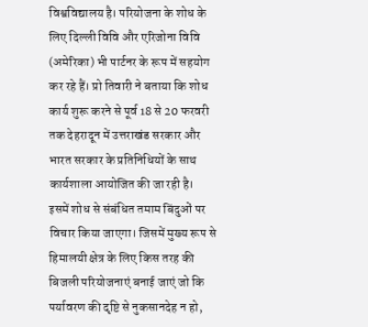विश्वविद्यालय है। परियोजना के शोध के लिए दिल्ली विवि और एरिजोना विवि (अमेरिका) भी पार्टनर के रूप में सहयोग कर रहे हैं। प्रो तिवारी ने बताया कि शोध कार्य शुरू करने से पूर्व 18 से 20 फरवरी तक देहरादून में उत्तराखंड सरकार और भारत सरकार के प्रतिनिधियों के साथ कार्यशाला आयोजित की जा रही है।
इसमें शोध से संबंधित तमाम बिंदुओं पर विचार किया जाएगा। जिसमें मुख्य रूप से हिमालयी क्षेत्र के लिए किस तरह की बिजली परियोजनाएं बनाई जाएं जो कि पर्यावरण की दृष्टि से नुकसानदेह न हो,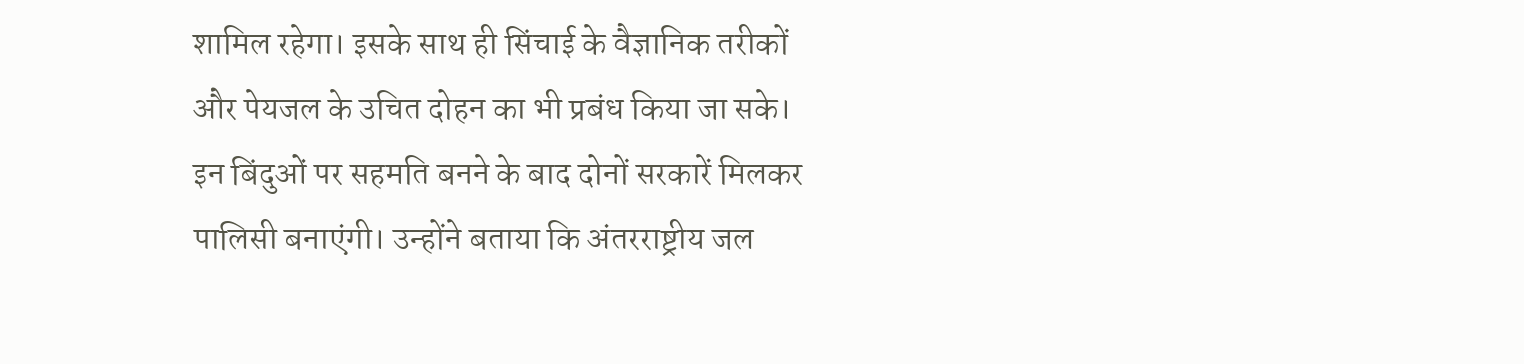शामिल रहेगा। इसके साथ ही सिंचाई के वैज्ञानिक तरीकों और पेयजल के उचित दोहन का भी प्रबंध किया जा सके। इन बिंदुओं पर सहमति बनने के बाद दोनों सरकारें मिलकर पालिसी बनाएंगी। उन्होंने बताया कि अंतरराष्ट्रीय जल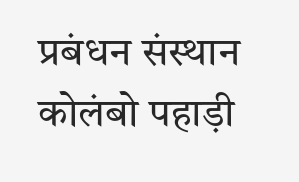प्रबंधन संस्थान कोलंबो पहाड़ी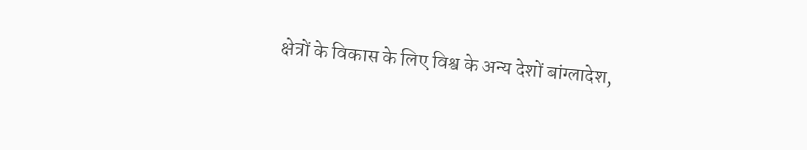क्षेत्रों के विकास के लिए विश्व के अन्य देशों बांग्लादेश,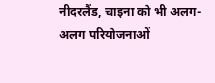नीदरलैंड, चाइना को भी अलग-अलग परियोजनाओं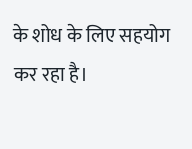के शोध के लिए सहयोग कर रहा है।